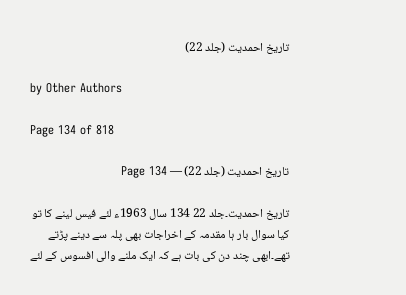تاریخ احمدیت (جلد 22)

by Other Authors

Page 134 of 818

تاریخ احمدیت (جلد 22) — Page 134

تاریخ احمدیت۔جلد 22 134 سال 1963ء لئے فیس لینے کا تو کیا سوال بار ہا مقدمہ کے اخراجات بھی پلہ سے دینے پڑتے تھے۔ابھی چند دن کی بات ہے کہ ایک ملنے والی افسوس کے لئے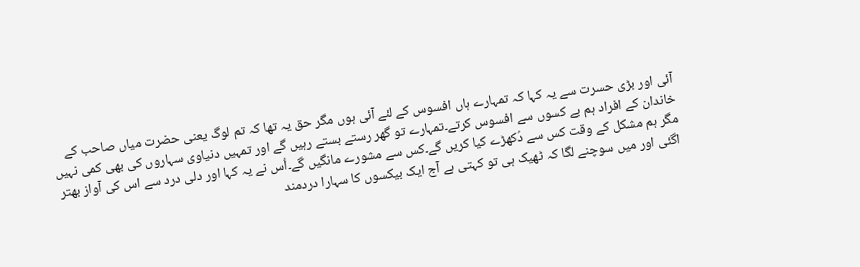آئی اور بڑی حسرت سے یہ کہا کہ تمہارے ہاں افسوس کے لئے آئی ہوں مگر حق یہ تھا کہ تم لوگ یعنی حضرت میاں صاحب کے خاندان کے افراد ہم بے کسوں سے افسوس کرتے۔تمہارے تو گھر رستے بستے رہیں گے اور تمہیں دنیاوی سہاروں کی بھی کمی نہیں مگر ہم مشکل کے وقت کس سے دُکھڑے کیا کریں گے۔کس سے مشورے مانگیں گے۔اُس نے یہ کہا اور دلی درد سے اس کی آواز بھتر اگئی اور میں سوچنے لگا کہ ٹھیک ہی تو کہتی ہے آج ایک بیکسوں کا سہارا دردمند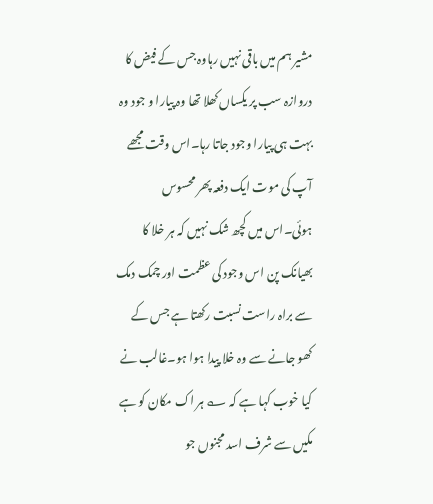مشیر ہم میں باقی نہیں رہاوہ جس کے فیض کا دروازہ سب پر یکساں کھلا تھا وہ پیارا و جود وہ بہت ہی پیارا وجود جاتا رہا۔اس وقت مجھے آپ کی موت ایک دفعہ پھر محسوس ہوئی۔اس میں کچھ شک نہیں کہ ہر خلا کا بھیانک پن اس وجود کی عظمت اور چمک دمک سے براہ راست نسبت رکھتا ہے جس کے کھو جانے سے وہ خلا پیدا ہوا ہو۔غالب نے کیا خوب کہا ہے کہ ؎ ہر اک مکان کو ہے مکیں سے شرف اسد مجنوں جو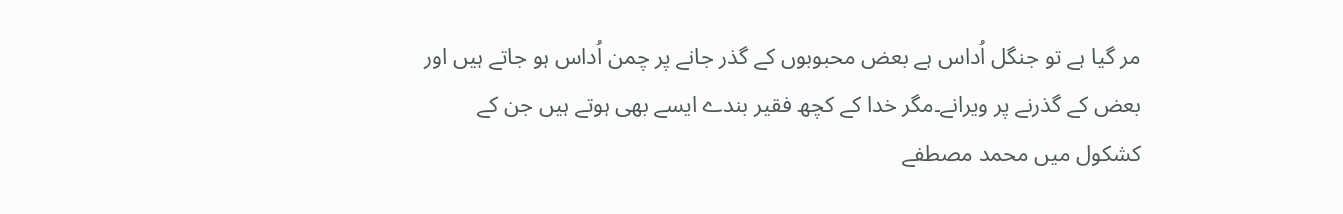مر گیا ہے تو جنگل اُداس ہے بعض محبوبوں کے گذر جانے پر چمن اُداس ہو جاتے ہیں اور بعض کے گذرنے پر ویرانے۔مگر خدا کے کچھ فقیر بندے ایسے بھی ہوتے ہیں جن کے کشکول میں محمد مصطفے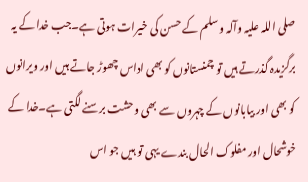صلی اللہ علیہ وآلہ وسلم کے حسن کی خیرات ہوتی ہے۔جب خدا کے یہ برگزیدہ گذرتے ہیں تو چمنستانوں کو بھی اداس چھوڑ جاتے ہیں اور ویرانوں کو بھی اور بیابانوں کے چہروں سے بھی وحشت برسنے لگتی ہے۔خدا کے خوشحال اور مفلوک الحال بندے یہی تو ہیں جو اس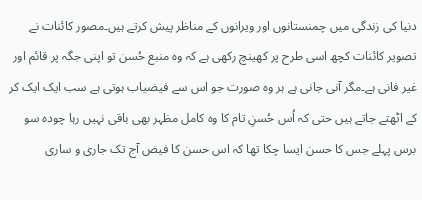دنیا کی زندگی میں چمنستانوں اور ویرانوں کے مناظر پیش کرتے ہیں۔مصور کائنات نے تصویر کائنات کچھ اسی طرح پر کھینچ رکھی ہے کہ وہ منبع حُسن تو اپنی جگہ پر قائم اور غیر فانی ہے۔مگر آنی جانی ہے ہر وہ صورت جو اس سے فیضیاب ہوتی ہے سب ایک ایک کر کے اٹھتے جاتے ہیں حتی کہ اُس حُسنِ تام کا وہ کامل مظہر بھی باقی نہیں رہا چودہ سو برس پہلے جس کا حسن ایسا چکا تھا کہ اس حسن کا فیض آج تک جاری و ساری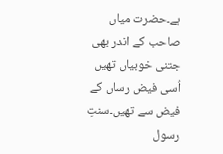ہے۔حضرت میاں صاحب کے اندر بھی جتنی خوبیاں تھیں اُسی فیض رساں کے فیض سے تھیں۔سنتِ رسول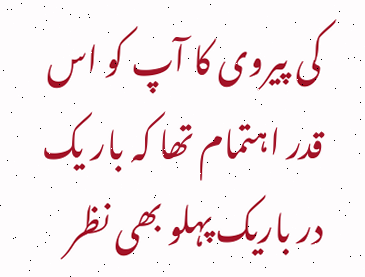کی پیروی کا آپ کو اس قدر اہتمام تھا کہ بار یک در باریک پہلو بھی نظر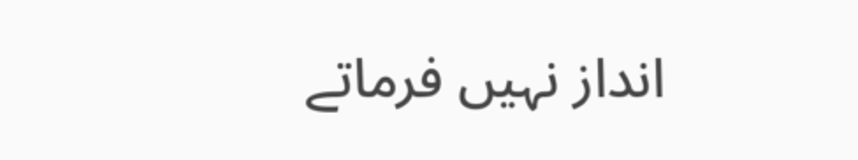انداز نہیں فرماتے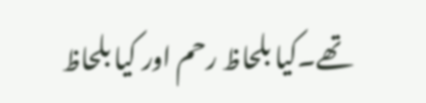تھے۔کیا بلحاظ رحم اور کیا بلحاظ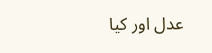عدل اور کیا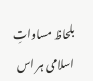بلحاظ مساواتِ اسلامی ہر اس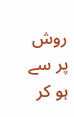روش پر سے ہو کر